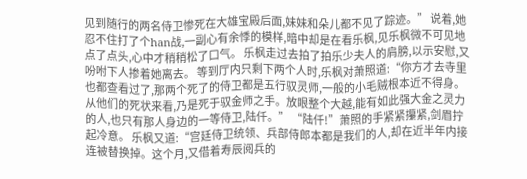见到随行的两名侍卫惨死在大雄宝殿后面,妹妹和朵儿都不见了踪迹。” 说着,她忍不住打了个han战,一副心有余悸的模样,暗中却是在看乐枫,见乐枫微不可见地点了点头,心中才稍稍松了口气。 乐枫走过去拍了拍乐少夫人的肩膀,以示安慰,又吩咐下人掺着她离去。 等到厅内只剩下两个人时,乐枫对萧照道:“你方才去寺里也都查看过了,那两个死了的侍卫都是五行驭灵师,一般的小毛贼根本近不得身。从他们的死状来看,乃是死于驭金师之手。放眼整个大越,能有如此强大金之灵力的人,也只有那人身边的一等侍卫,陆仟。” “陆仟!”萧照的手紧紧攥紧,剑眉拧起冷意。 乐枫又道:“宫廷侍卫统领、兵部侍郎本都是我们的人,却在近半年内接连被替换掉。这个月,又借着寿辰阅兵的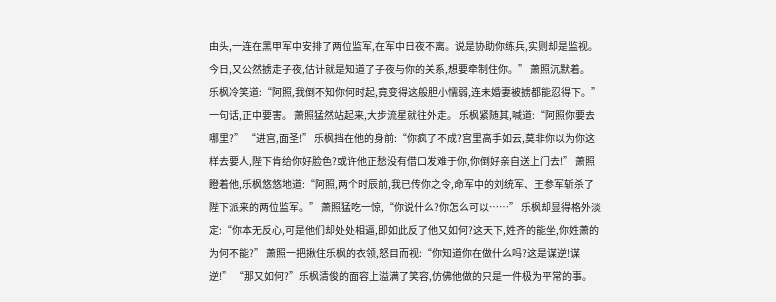由头,一连在黑甲军中安排了两位监军,在军中日夜不离。说是协助你练兵,实则却是监视。今日,又公然掳走子夜,估计就是知道了子夜与你的关系,想要牵制住你。” 萧照沉默着。 乐枫冷笑道:“阿照,我倒不知你何时起,竟变得这般胆小懦弱,连未婚妻被掳都能忍得下。” 一句话,正中要害。 萧照猛然站起来,大步流星就往外走。 乐枫紧随其,喊道:“阿照你要去哪里?” “进宫,面圣!” 乐枫挡在他的身前:“你疯了不成?宫里高手如云,莫非你以为你这样去要人,陛下肯给你好脸色?或许他正愁没有借口发难于你,你倒好亲自送上门去!” 萧照瞪着他,乐枫悠悠地道:“阿照,两个时辰前,我已传你之令,命军中的刘统军、王参军斩杀了陛下派来的两位监军。” 萧照猛吃一惊,“你说什么?你怎么可以……” 乐枫却显得格外淡定:“你本无反心,可是他们却处处相逼,即如此反了他又如何?这天下,姓齐的能坐,你姓萧的为何不能?” 萧照一把揪住乐枫的衣领,怒目而视:“你知道你在做什么吗?这是谋逆!谋逆!” “那又如何?”乐枫清俊的面容上溢满了笑容,仿佛他做的只是一件极为平常的事。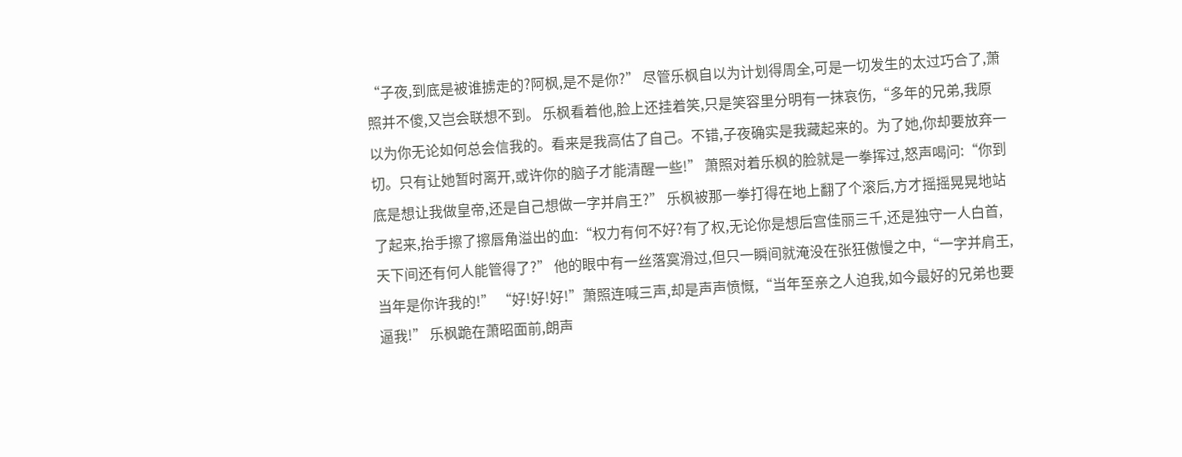“子夜,到底是被谁掳走的?阿枫,是不是你?” 尽管乐枫自以为计划得周全,可是一切发生的太过巧合了,萧照并不傻,又岂会联想不到。 乐枫看着他,脸上还挂着笑,只是笑容里分明有一抹哀伤,“多年的兄弟,我原以为你无论如何总会信我的。看来是我高估了自己。不错,子夜确实是我藏起来的。为了她,你却要放弃一切。只有让她暂时离开,或许你的脑子才能清醒一些!” 萧照对着乐枫的脸就是一拳挥过,怒声喝问:“你到底是想让我做皇帝,还是自己想做一字并肩王?” 乐枫被那一拳打得在地上翻了个滚后,方才摇摇晃晃地站了起来,抬手擦了擦唇角溢出的血:“权力有何不好?有了权,无论你是想后宫佳丽三千,还是独守一人白首,天下间还有何人能管得了?” 他的眼中有一丝落寞滑过,但只一瞬间就淹没在张狂傲慢之中,“一字并肩王,当年是你许我的!” “好!好!好!”萧照连喊三声,却是声声愤慨,“当年至亲之人迫我,如今最好的兄弟也要逼我!” 乐枫跪在萧昭面前,朗声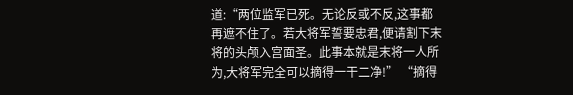道:“两位监军已死。无论反或不反,这事都再遮不住了。若大将军誓要忠君,便请割下末将的头颅入宫面圣。此事本就是末将一人所为,大将军完全可以摘得一干二净!” “摘得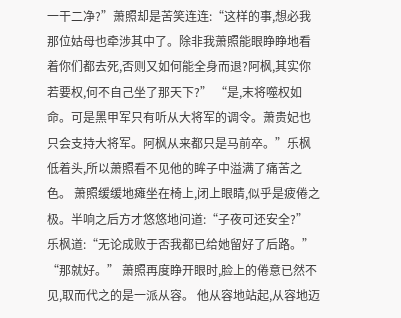一干二净?”萧照却是苦笑连连:“这样的事,想必我那位姑母也牵涉其中了。除非我萧照能眼睁睁地看着你们都去死,否则又如何能全身而退?阿枫,其实你若要权,何不自己坐了那天下?” “是,末将噬权如命。可是黑甲军只有听从大将军的调令。萧贵妃也只会支持大将军。阿枫从来都只是马前卒。”乐枫低着头,所以萧照看不见他的眸子中溢满了痛苦之色。 萧照缓缓地瘫坐在椅上,闭上眼睛,似乎是疲倦之极。半响之后方才悠悠地问道:“子夜可还安全?” 乐枫道:“无论成败于否我都已给她留好了后路。” “那就好。” 萧照再度睁开眼时,脸上的倦意已然不见,取而代之的是一派从容。 他从容地站起,从容地迈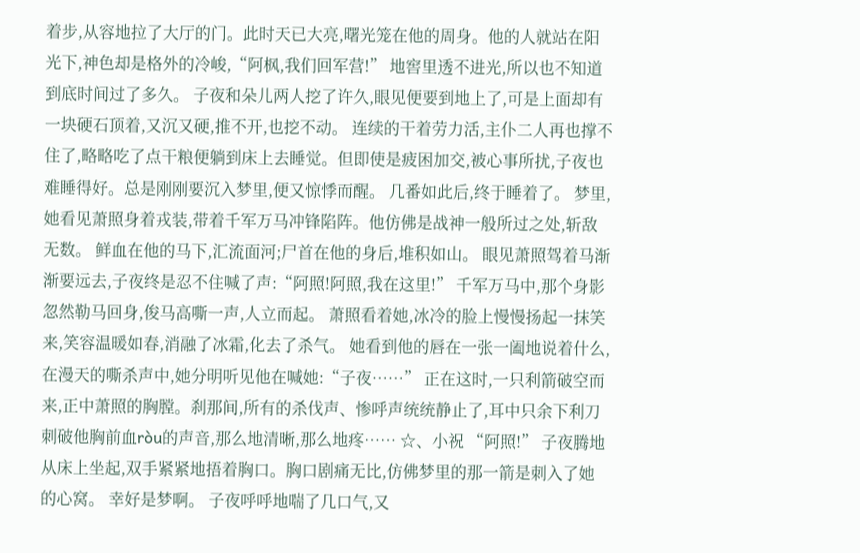着步,从容地拉了大厅的门。此时天已大亮,曙光笼在他的周身。他的人就站在阳光下,神色却是格外的冷峻,“阿枫,我们回军营!” 地窖里透不进光,所以也不知道到底时间过了多久。 子夜和朵儿两人挖了许久,眼见便要到地上了,可是上面却有一块硬石顶着,又沉又硬,推不开,也挖不动。 连续的干着劳力活,主仆二人再也撑不住了,略略吃了点干粮便躺到床上去睡觉。但即使是疲困加交,被心事所扰,子夜也难睡得好。总是刚刚要沉入梦里,便又惊悸而醒。 几番如此后,终于睡着了。 梦里,她看见萧照身着戎装,带着千军万马冲锋陷阵。他仿佛是战神一般所过之处,斩敌无数。 鲜血在他的马下,汇流面河;尸首在他的身后,堆积如山。 眼见萧照驾着马渐渐要远去,子夜终是忍不住喊了声:“阿照!阿照,我在这里!” 千军万马中,那个身影忽然勒马回身,俊马高嘶一声,人立而起。 萧照看着她,冰冷的脸上慢慢扬起一抹笑来,笑容温暖如春,消融了冰霜,化去了杀气。 她看到他的唇在一张一阖地说着什么,在漫天的嘶杀声中,她分明听见他在喊她:“子夜……” 正在这时,一只利箭破空而来,正中萧照的胸膛。刹那间,所有的杀伐声、惨呼声统统静止了,耳中只余下利刀刺破他胸前血ròu的声音,那么地清晰,那么地疼…… ☆、小祝 “阿照!” 子夜腾地从床上坐起,双手紧紧地捂着胸口。胸口剧痛无比,仿佛梦里的那一箭是刺入了她的心窝。 幸好是梦啊。 子夜呼呼地喘了几口气,又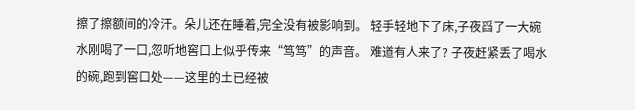擦了擦额间的冷汗。朵儿还在睡着,完全没有被影响到。 轻手轻地下了床,子夜舀了一大碗水刚喝了一口,忽听地窖口上似乎传来“笃笃”的声音。 难道有人来了? 子夜赶紧丢了喝水的碗,跑到窖口处——这里的土已经被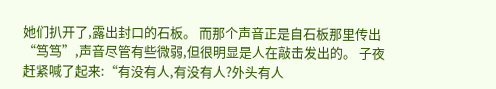她们扒开了,露出封口的石板。 而那个声音正是自石板那里传出“笃笃”,声音尽管有些微弱,但很明显是人在敲击发出的。 子夜赶紧喊了起来:“有没有人,有没有人?外头有人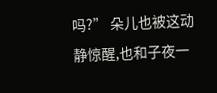吗?” 朵儿也被这动静惊醒,也和子夜一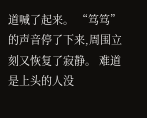道喊了起来。 “笃笃”的声音停了下来,周围立刻又恢复了寂静。 难道是上头的人没